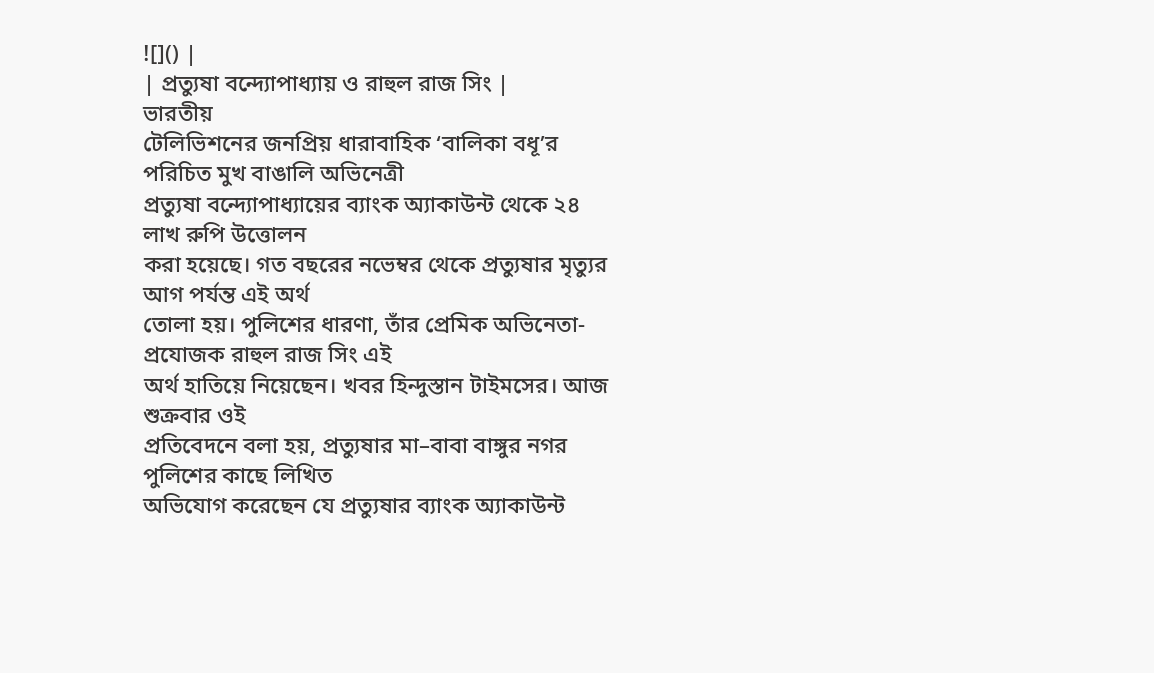![]() |
| প্রত্যুষা বন্দ্যোপাধ্যায় ও রাহুল রাজ সিং |
ভারতীয়
টেলিভিশনের জনপ্রিয় ধারাবাহিক ‘বালিকা বধূ’র পরিচিত মুখ বাঙালি অভিনেত্রী
প্রত্যুষা বন্দ্যোপাধ্যায়ের ব্যাংক অ্যাকাউন্ট থেকে ২৪ লাখ রুপি উত্তোলন
করা হয়েছে। গত বছরের নভেম্বর থেকে প্রত্যুষার মৃত্যুর আগ পর্যন্ত এই অর্থ
তোলা হয়। পুলিশের ধারণা, তাঁর প্রেমিক অভিনেতা-প্রযোজক রাহুল রাজ সিং এই
অর্থ হাতিয়ে নিয়েছেন। খবর হিন্দুস্তান টাইমসের। আজ শুক্রবার ওই
প্রতিবেদনে বলা হয়, প্রত্যুষার মা–বাবা বাঙ্গুর নগর পুলিশের কাছে লিখিত
অভিযোগ করেছেন যে প্রত্যুষার ব্যাংক অ্যাকাউন্ট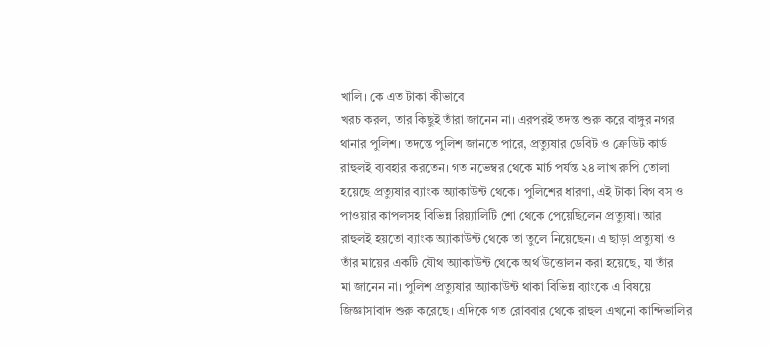খালি। কে এত টাকা কীভাবে
খরচ করল, তার কিছুই তাঁরা জানেন না। এরপরই তদন্ত শুরু করে বাঙ্গুর নগর
থানার পুলিশ। তদন্তে পুলিশ জানতে পারে, প্রত্যুষার ডেবিট ও ক্রেডিট কার্ড
রাহুলই ব্যবহার করতেন। গত নভেম্বর থেকে মার্চ পর্যন্ত ২৪ লাখ রুপি তোলা
হয়েছে প্রত্যুষার ব্যাংক অ্যাকাউন্ট থেকে। পুলিশের ধারণা, এই টাকা বিগ বস ও
পাওয়ার কাপলসহ বিভিন্ন রিয়্যালিটি শো থেকে পেয়েছিলেন প্রত্যুষা। আর
রাহুলই হয়তো ব্যাংক অ্যাকাউন্ট থেকে তা তুলে নিয়েছেন। এ ছাড়া প্রত্যুষা ও
তাঁর মায়ের একটি যৌথ অ্যাকাউন্ট থেকে অর্থ উত্তোলন করা হয়েছে, যা তাঁর
মা জানেন না। পুলিশ প্রত্যুষার অ্যাকাউন্ট থাকা বিভিন্ন ব্যাংকে এ বিষয়ে
জিজ্ঞাসাবাদ শুরু করেছে। এদিকে গত রোববার থেকে রাহুল এখনো কান্দিভালির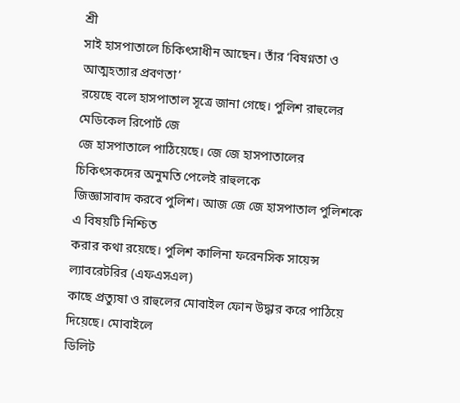শ্রী
সাই হাসপাতালে চিকিৎসাধীন আছেন। তাঁর ‘বিষণ্নতা ও আত্মহত্যার প্রবণতা’
রয়েছে বলে হাসপাতাল সূত্রে জানা গেছে। পুলিশ রাহুলের মেডিকেল রিপোর্ট জে
জে হাসপাতালে পাঠিয়েছে। জে জে হাসপাতালের চিকিৎসকদের অনুমতি পেলেই রাহুলকে
জিজ্ঞাসাবাদ করবে পুলিশ। আজ জে জে হাসপাতাল পুলিশকে এ বিষয়টি নিশ্চিত
করার কথা রয়েছে। পুলিশ কালিনা ফরেনসিক সায়েন্স ল্যাবরেটরির (এফএসএল)
কাছে প্রত্যুষা ও রাহুলের মোবাইল ফোন উদ্ধার করে পাঠিয়ে দিয়েছে। মোবাইলে
ডিলিট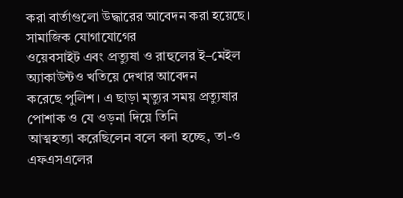করা বার্তাগুলো উদ্ধারের আবেদন করা হয়েছে। সামাজিক যোগাযোগের
ওয়েবসাইট এবং প্রত্যুষা ও রাহুলের ই–মেইল অ্যাকাউন্টও খতিয়ে দেখার আবেদন
করেছে পুলিশ। এ ছাড়া মৃত্যুর সময় প্রত্যুষার পোশাক ও যে ওড়না দিয়ে তিনি
আত্মহত্যা করেছিলেন বলে বলা হচ্ছে, তা-ও এফএসএলের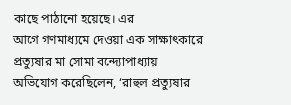কাছে পাঠানো হয়েছে। এর
আগে গণমাধ্যমে দেওয়া এক সাক্ষাৎকারে প্রত্যুষার মা সোমা বন্দ্যোপাধ্যায়
অভিযোগ করেছিলেন, ‘রাহুল প্রত্যুষার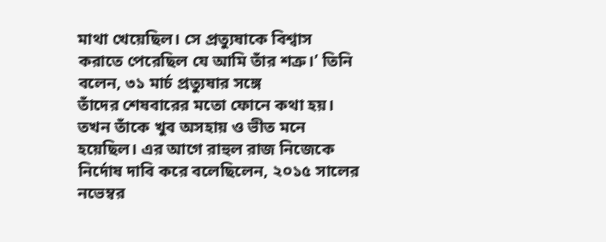মাথা খেয়েছিল। সে প্রত্যুষাকে বিশ্বাস
করাতে পেরেছিল যে আমি তাঁর শত্রু।’ তিনি বলেন, ৩১ মার্চ প্রত্যুষার সঙ্গে
তাঁদের শেষবারের মতো ফোনে কথা হয়। তখন তাঁকে খুব অসহায় ও ভীত মনে
হয়েছিল। এর আগে রাহুল রাজ নিজেকে নির্দোষ দাবি করে বলেছিলেন, ২০১৫ সালের
নভেম্বর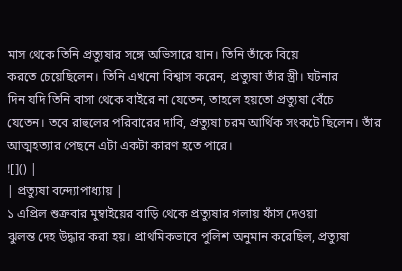মাস থেকে তিনি প্রত্যুষার সঙ্গে অভিসারে যান। তিনি তাঁকে বিয়ে
করতে চেয়েছিলেন। তিনি এখনো বিশ্বাস করেন, প্রত্যুষা তাঁর স্ত্রী। ঘটনার
দিন যদি তিনি বাসা থেকে বাইরে না যেতেন, তাহলে হয়তো প্রত্যুষা বেঁচে
যেতেন। তবে রাহুলের পরিবারের দাবি, প্রত্যুষা চরম আর্থিক সংকটে ছিলেন। তাঁর
আত্মহত্যার পেছনে এটা একটা কারণ হতে পারে।
![]() |
| প্রত্যুষা বন্দ্যোপাধ্যায় |
১ এপ্রিল শুক্রবার মুম্বাইয়ের বাড়ি থেকে প্রত্যুষার গলায় ফাঁস দেওয়া
ঝুলন্ত দেহ উদ্ধার করা হয়। প্রাথমিকভাবে পুলিশ অনুমান করেছিল, প্রত্যুষা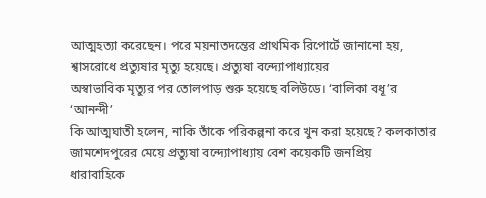আত্মহত্যা করেছেন। পরে ময়নাতদন্তের প্রাথমিক রিপোর্টে জানানো হয়,
শ্বাসরোধে প্রত্যুষার মৃত্যু হয়েছে। প্রত্যুষা বন্দ্যোপাধ্যায়ের
অস্বাভাবিক মৃত্যুর পর তোলপাড় শুরু হয়েছে বলিউডে। ‘বালিকা বধূ’র ‘আনন্দী’
কি আত্মঘাতী হলেন, নাকি তাঁকে পরিকল্পনা করে খুন করা হয়েছে? কলকাতার
জামশেদপুরের মেয়ে প্রত্যুষা বন্দ্যোপাধ্যায় বেশ কয়েকটি জনপ্রিয়
ধারাবাহিকে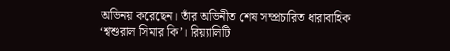অভিনয় করেছেন। তাঁর অভিনীত শেষ সম্প্রচারিত ধারাবাহিক
‘শ্বশুরাল সিমার কি’। রিয়্যালিটি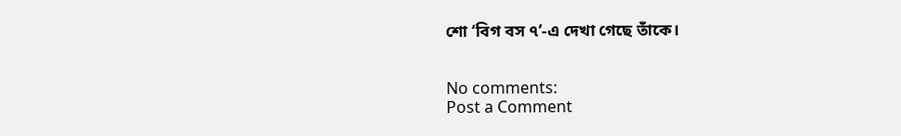শো ‘বিগ বস ৭’-এ দেখা গেছে তাঁকে।


No comments:
Post a Comment